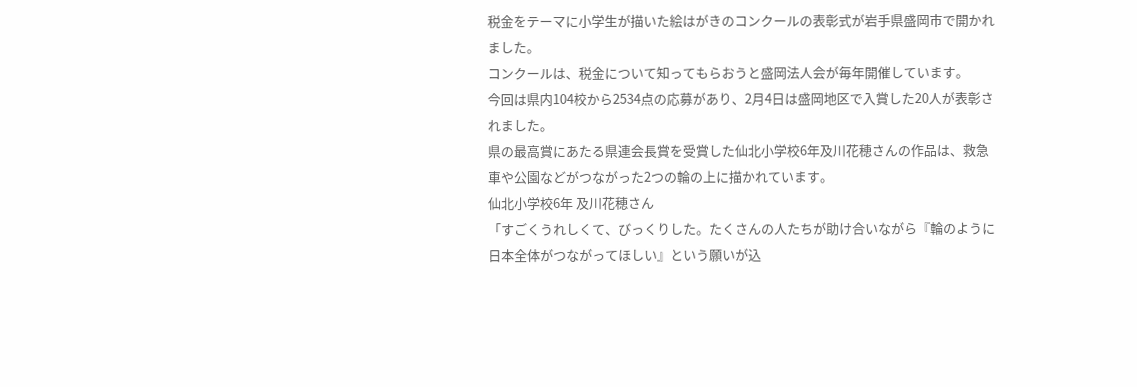税金をテーマに小学生が描いた絵はがきのコンクールの表彰式が岩手県盛岡市で開かれました。
コンクールは、税金について知ってもらおうと盛岡法人会が毎年開催しています。
今回は県内104校から2534点の応募があり、2月4日は盛岡地区で入賞した20人が表彰されました。
県の最高賞にあたる県連会長賞を受賞した仙北小学校6年及川花穂さんの作品は、救急車や公園などがつながった2つの輪の上に描かれています。
仙北小学校6年 及川花穂さん
「すごくうれしくて、びっくりした。たくさんの人たちが助け合いながら『輪のように日本全体がつながってほしい』という願いが込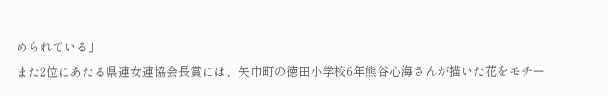められている」
また2位にあたる県連女連協会長賞には、矢巾町の徳田小学校6年熊谷心海さんが描いた花をモチー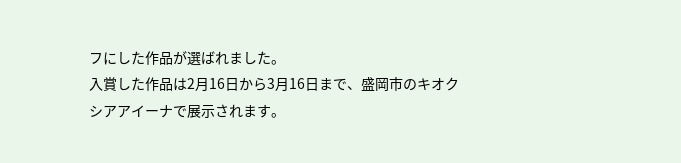フにした作品が選ばれました。
入賞した作品は2月16日から3月16日まで、盛岡市のキオクシアアイーナで展示されます。